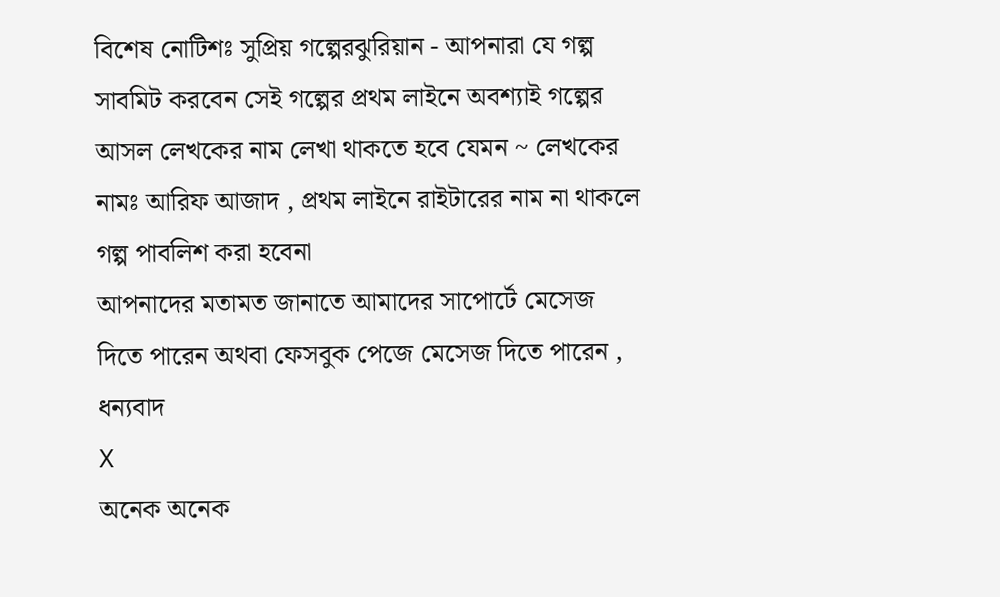বিশেষ নোটিশঃ সুপ্রিয় গল্পেরঝুরিয়ান - আপনারা যে গল্প সাবমিট করবেন সেই গল্পের প্রথম লাইনে অবশ্যাই গল্পের আসল লেখকের নাম লেখা থাকতে হবে যেমন ~ লেখকের নামঃ আরিফ আজাদ , প্রথম লাইনে রাইটারের নাম না থাকলে গল্প পাবলিশ করা হবেনা
আপনাদের মতামত জানাতে আমাদের সাপোর্টে মেসেজ দিতে পারেন অথবা ফেসবুক পেজে মেসেজ দিতে পারেন , ধন্যবাদ
X
অনেক অনেক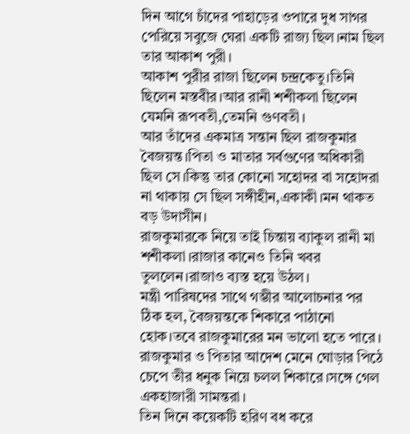দিন আগে চাঁদের পাহাড়ের ওপারে দুধ সাগর পেরিয়ে সবুজে ঘেরা একটি রাজ্য ছিল।নাম ছিল তার আকাশ পুরী।
আকাশ পুরীর রাজা ছিলেন চন্দ্রকেতু।তিনি ছিলেন মস্তবীর।আর রানী শশীকলা ছিলেন যেমনি রূপবতী,তেমনি গুণবতী।
আর তাঁদের একমাত্র সন্তান ছিল রাজকুমার বৈজয়ন্ত।পিতা ও মাতার সর্বগুণের অধিকারী ছিল সে।কিন্তু তার কোনো সহোদর বা সহোদরা না থাকায় সে ছিল সঙ্গীহীন,একাকী।মন থাকত বড় উদাসীন।
রাজকুমারকে নিয়ে তাই চিন্তায় ব্যাকুল রানী মা শশীকলা।রাজার কানেও তিনি খবর তুললেন।রাজাও ব্যস্ত হয়ে উঠল।
মন্ত্রী পারিষদের সাথে গম্ভীর আলোচনার পর ঠিক হল, বৈজয়ন্তকে শিকারে পাঠানো হোক।তবে রাজকুমারের মন ভালো হতে পারে।
রাজকুমার ও পিতার আদেশ মেনে ঘোড়ার পিঠে চেপে তীর ধনুক নিয়ে চলল শিকারে।সঙ্গে গেল একহাজারী সামন্তরা।
তিন দিনে কয়েকটি হরিণ বধ করে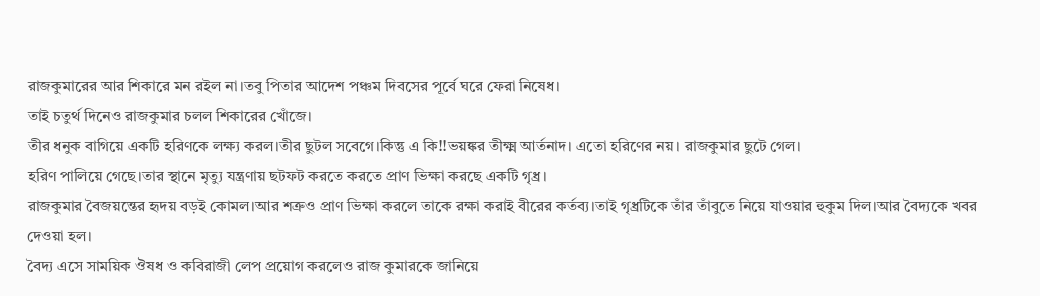রাজকুমারের আর শিকারে মন রইল না।তবু পিতার আদেশ পঞ্চম দিবসের পূর্বে ঘরে ফেরা নিষেধ।
তাই চতুর্থ দিনেও রাজকুমার চলল শিকারের খোঁজে।
তীর ধনুক বাগিয়ে একটি হরিণকে লক্ষ্য করল।তীর ছুটল সবেগে।কিন্তু এ কি!!ভয়ঙ্কর তীক্ষ্ম আর্তনাদ। এতো হরিণের নয়। রাজকুমার ছুটে গেল।
হরিণ পালিয়ে গেছে।তার স্থানে মৃত্যু যন্ত্রণায় ছটফট করতে করতে প্রাণ ভিক্ষা করছে একটি গৃধ্র।
রাজকুমার বৈজয়ন্তের হৃদয় বড়ই কোমল।আর শত্রুও প্রাণ ভিক্ষা করলে তাকে রক্ষা করাই বীরের কর্তব্য।তাই গৃধ্রটিকে তাঁর তাঁবুতে নিয়ে যাওয়ার হুকুম দিল।আর বৈদ্যকে খবর দেওয়া হল।
বৈদ্য এসে সাময়িক ঔষধ ও কবিরাজী লেপ প্রয়োগ করলেও রাজ কুমারকে জানিয়ে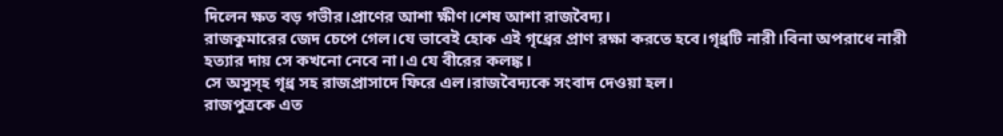দিলেন ক্ষত বড় গভীর।প্রাণের আশা ক্ষীণ।শেষ আশা রাজবৈদ্য।
রাজকুমারের জেদ চেপে গেল।যে ভাবেই হোক এই গৃধ্রের প্রাণ রক্ষা করতে হবে।গৃধ্রটি নারী।বিনা অপরাধে নারী হত্যার দায় সে কখনো নেবে না।এ যে বীরের কলঙ্ক।
সে অসুস্হ গৃধ্র সহ রাজপ্রাসাদে ফিরে এল।রাজবৈদ্যকে সংবাদ দেওয়া হল।
রাজপুত্রকে এত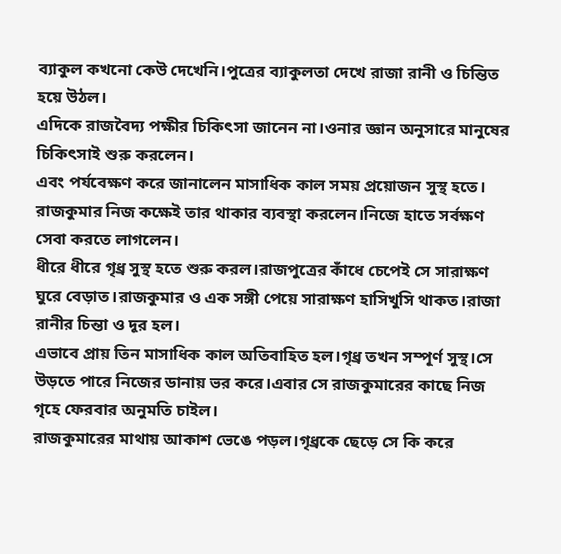ব্যাকুল কখনো কেউ দেখেনি।পুত্রের ব্যাকুলতা দেখে রাজা রানী ও চিন্তিত হয়ে উঠল।
এদিকে রাজবৈদ্য পক্ষীর চিকিৎসা জানেন না।ওনার জ্ঞান অনুসারে মানুষের চিকিৎসাই শুরু করলেন।
এবং পর্যবেক্ষণ করে জানালেন মাসাধিক কাল সময় প্রয়োজন সুস্থ হতে।
রাজকুমার নিজ কক্ষেই তার থাকার ব্যবস্থা করলেন।নিজে হাতে সর্বক্ষণ সেবা করতে লাগলেন।
ধীরে ধীরে গৃধ্র সুস্থ হতে শুরু করল।রাজপুত্রের কাঁধে চেপেই সে সারাক্ষণ ঘুরে বেড়াত।রাজকুমার ও এক সঙ্গী পেয়ে সারাক্ষণ হাসিখুসি থাকত।রাজা রানীর চিন্তা ও দূর হল।
এভাবে প্রায় তিন মাসাধিক কাল অতিবাহিত হল।গৃধ্র তখন সম্পূর্ণ সুস্থ।সে উড়তে পারে নিজের ডানায় ভর করে।এবার সে রাজকুমারের কাছে নিজ গৃহে ফেরবার অনুমতি চাইল।
রাজকুমারের মাথায় আকাশ ভেঙে পড়ল।গৃধ্রকে ছেড়ে সে কি করে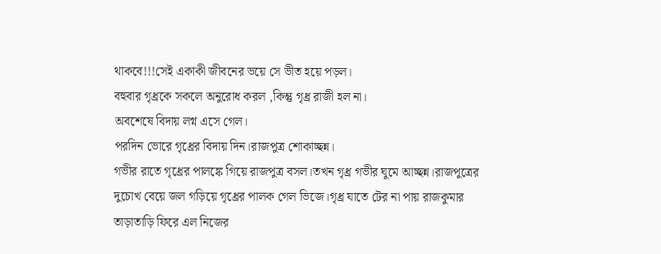থাকবে!!!সেই একাকী জীবনের ভয়ে সে ভীত হয়ে পড়ল।
বহুবার গৃধ্রকে সকলে অনুরোধ করল ,কিন্তু গৃধ্র রাজী হল না।
অবশেষে বিদায় লগ্ন এসে গেল।
পরদিন ভোরে গৃধ্রের বিদায় দিন।রাজপুত্র শোকাচ্ছন্ন।
গভীর রাতে গৃধ্রের পালঙ্কে গিয়ে রাজপুত্র বসল।তখন গৃধ্র গভীর ঘুমে আচ্ছন্ন।রাজপুত্রের দুচোখ বেয়ে জল গড়িয়ে গৃধ্রের পালক গেল ভিজে।গৃধ্র যাতে টের না পায় রাজকুমার তাড়াতাড়ি ফিরে এল নিজের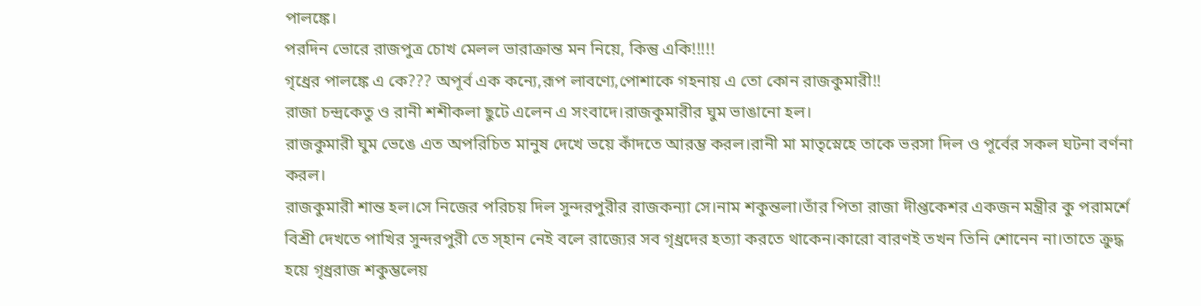পালঙ্কে।
পরদিন ভোরে রাজপুত্র চোখ মেলল ভারাক্রান্ত মন নিয়ে, কিন্তু একি!!!!!
গৃধ্রের পালঙ্কে এ কে??? অপূর্ব এক কন্যে,রূপ লাবণ্যে,পোশাকে গহনায় এ তো কোন রাজকুমারী!!
রাজা চন্দ্রকেতু ও রানী শশীকলা ছুটে এলেন এ সংবাদে।রাজকুমারীর ঘুম ভাঙানো হল।
রাজকুমারী ঘুম ভেঙে এত অপরিচিত মানুষ দেখে ভয়ে কাঁদতে আরম্ভ করল।রানী মা মাতৃস্নেহে তাকে ভরসা দিল ও পূর্বের সকল ঘটনা বর্ণনা করল।
রাজকুমারী শান্ত হল।সে নিজের পরিচয় দিল সুন্দরপুরীর রাজকন্যা সে।নাম শকুন্তলা।তাঁর পিতা রাজা দীপ্তকেশর একজন মন্ত্রীর কু পরামর্শে বিশ্রী দেখতে পাখির সুন্দরপুরী তে স্হান নেই বলে রাজ্যের সব গৃধ্রদের হত্যা করতে থাকেন।কারো বারণই তখন তিনি শোনেন না।তাতে ক্রুদ্ধ হয়ে গৃধ্ররাজ শকুম্ভলেয়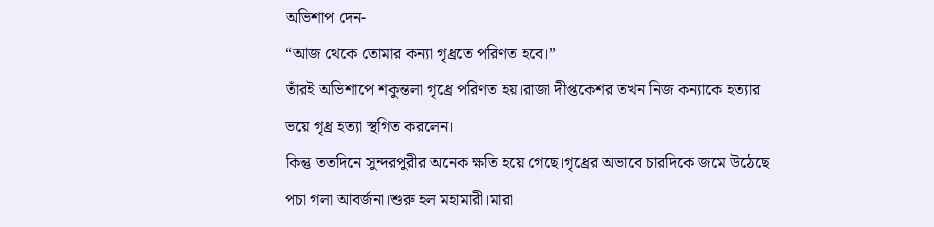অভিশাপ দেন-
“আজ থেকে তোমার কন্যা গৃধ্রতে পরিণত হবে।”
তাঁরই অভিশাপে শকুন্তলা গৃধ্রে পরিণত হয়।রাজা দীপ্তকেশর তখন নিজ কন্যাকে হত্যার ভয়ে গৃধ্র হত্যা স্থগিত করলেন।
কিন্তু ততদিনে সুন্দরপুরীর অনেক ক্ষতি হয়ে গেছে।গৃধ্রের অভাবে চারদিকে জমে উঠেছে পচা গলা আবর্জনা।শুরু হল মহামারী।মারা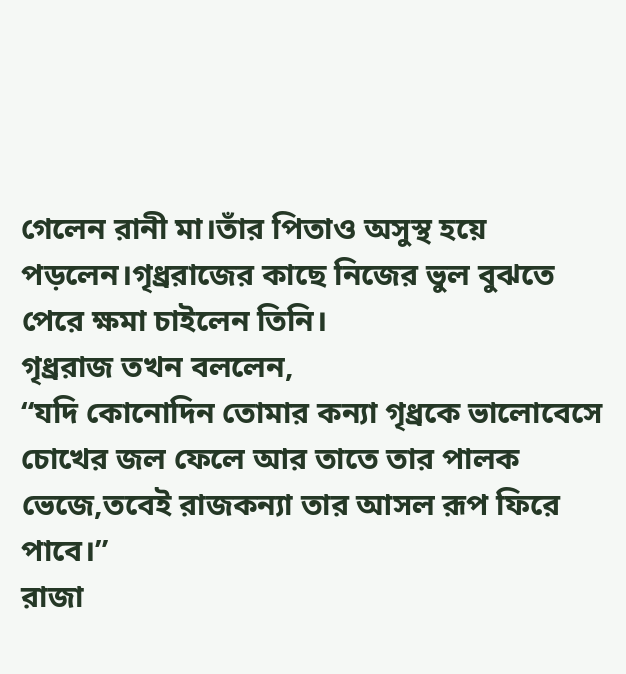গেলেন রানী মা।তাঁর পিতাও অসুস্থ হয়ে পড়লেন।গৃধ্ররাজের কাছে নিজের ভুল বুঝতে পেরে ক্ষমা চাইলেন তিনি।
গৃধ্ররাজ তখন বললেন,
“যদি কোনোদিন তোমার কন্যা গৃধ্রকে ভালোবেসে চোখের জল ফেলে আর তাতে তার পালক ভেজে,তবেই রাজকন্যা তার আসল রূপ ফিরে পাবে।”
রাজা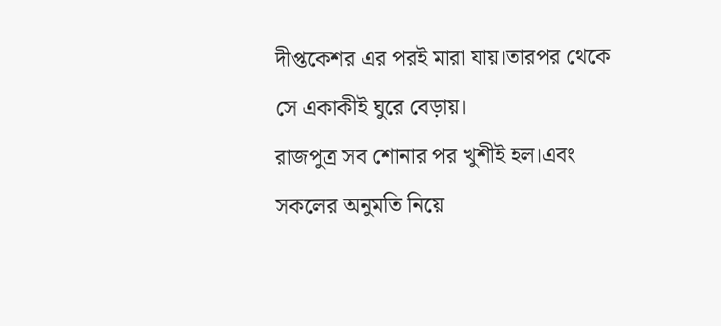দীপ্তকেশর এর পরই মারা যায়।তারপর থেকে সে একাকীই ঘুরে বেড়ায়।
রাজপুত্র সব শোনার পর খুশীই হল।এবং সকলের অনুমতি নিয়ে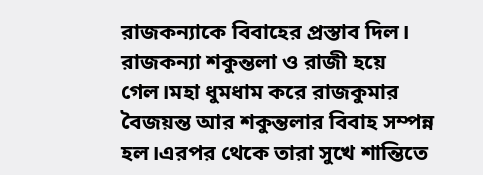রাজকন্যাকে বিবাহের প্রস্তাব দিল।
রাজকন্যা শকুন্তলা ও রাজী হয়ে গেল।মহা ধুমধাম করে রাজকুমার বৈজয়ন্ত আর শকুন্তলার বিবাহ সম্পন্ন হল।এরপর থেকে তারা সুখে শান্তিতে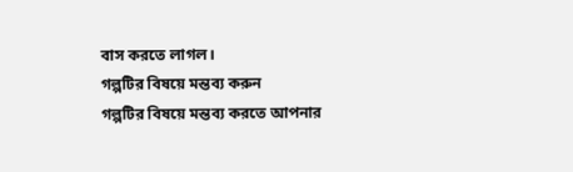বাস করতে লাগল।
গল্পটির বিষয়ে মন্তব্য করুন
গল্পটির বিষয়ে মন্তব্য করতে আপনার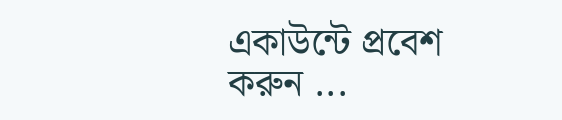একাউন্টে প্রবেশ করুন ...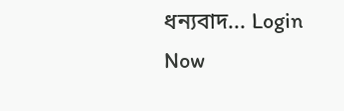ধন্যবাদ... Login Now